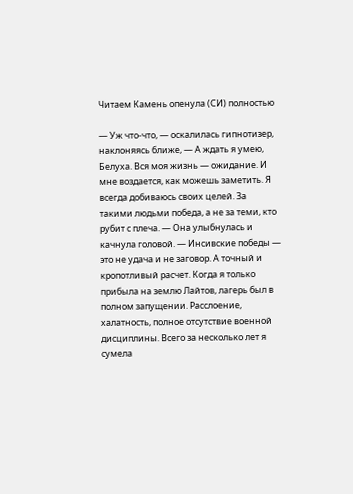Читаем Камень опенула (СИ) полностью

— Уж что-что, — оскалилась гипнотизер, наклоняясь ближе, — А ждать я умею, Белуха. Вся моя жизнь — ожидание. И мне воздается, как можешь заметить. Я всегда добиваюсь своих целей. За такими людьми победа, а не за теми, кто рубит с плеча. — Она улыбнулась и качнула головой. — Инсивские победы — это не удача и не заговор. А точный и кропотливый расчет. Когда я только прибыла на землю Лайтов, лагерь был в полном запущении. Расслоение, халатность, полное отсутствие военной дисциплины. Всего за несколько лет я сумела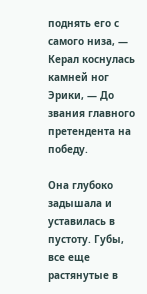поднять его с самого низа, — Керал коснулась камней ног Эрики, — До звания главного претендента на победу.

Она глубоко задышала и уставилась в пустоту. Губы, все еще растянутые в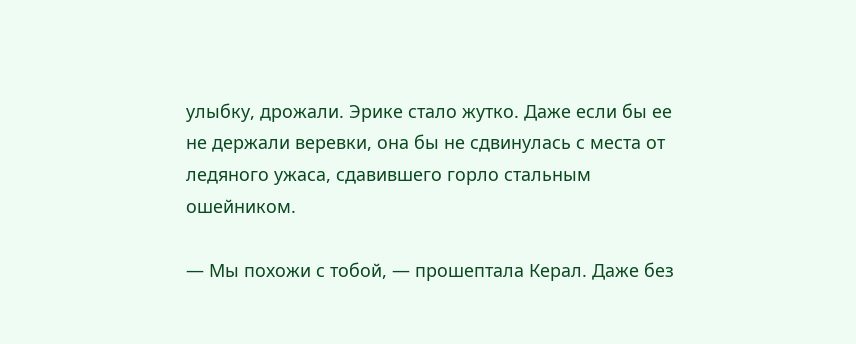улыбку, дрожали. Эрике стало жутко. Даже если бы ее не держали веревки, она бы не сдвинулась с места от ледяного ужаса, сдавившего горло стальным ошейником.

— Мы похожи с тобой, — прошептала Керал. Даже без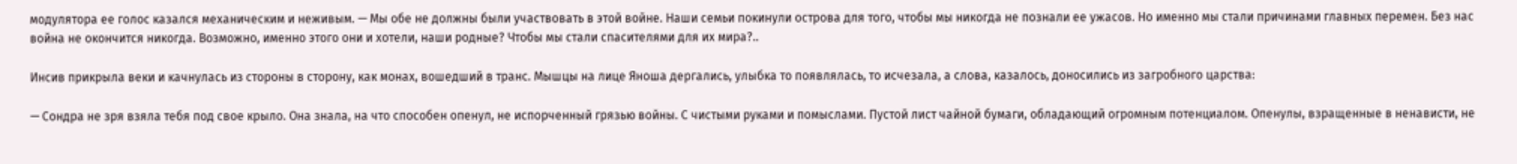модулятора ее голос казался механическим и неживым. — Мы обе не должны были участвовать в этой войне. Наши семьи покинули острова для того, чтобы мы никогда не познали ее ужасов. Но именно мы стали причинами главных перемен. Без нас война не окончится никогда. Возможно, именно этого они и хотели, наши родные? Чтобы мы стали спасителями для их мира?..

Инсив прикрыла веки и качнулась из стороны в сторону, как монах, вошедший в транс. Мышцы на лице Яноша дергались, улыбка то появлялась, то исчезала, а слова, казалось, доносились из загробного царства:

— Сондра не зря взяла тебя под свое крыло. Она знала, на что способен опенул, не испорченный грязью войны. С чистыми руками и помыслами. Пустой лист чайной бумаги, обладающий огромным потенциалом. Опенулы, взращенные в ненависти, не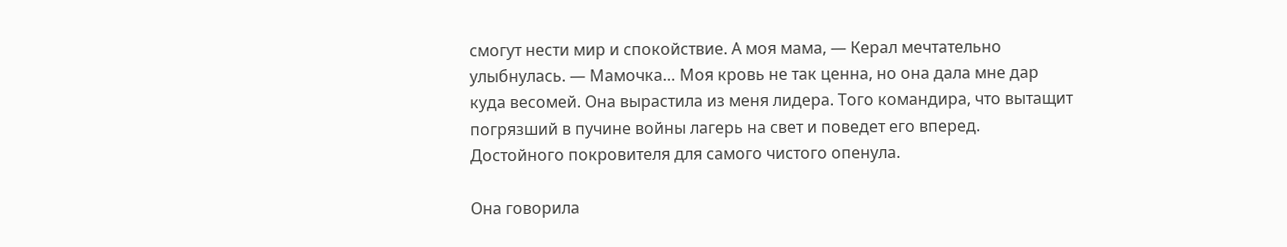смогут нести мир и спокойствие. А моя мама, — Керал мечтательно улыбнулась. — Мамочка… Моя кровь не так ценна, но она дала мне дар куда весомей. Она вырастила из меня лидера. Того командира, что вытащит погрязший в пучине войны лагерь на свет и поведет его вперед. Достойного покровителя для самого чистого опенула.

Она говорила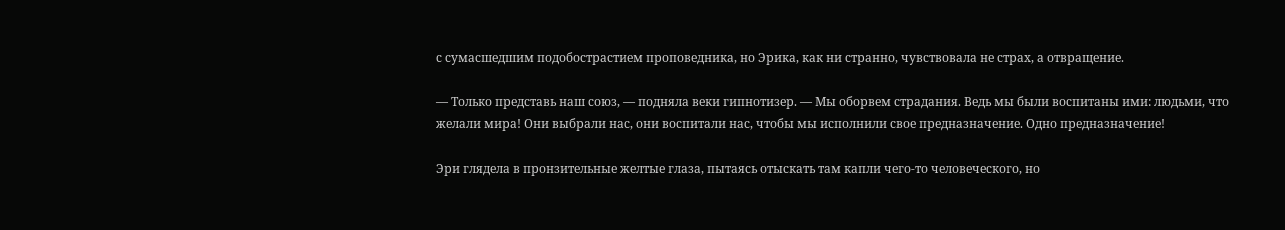с сумасшедшим подобострастием проповедника, но Эрика, как ни странно, чувствовала не страх, а отвращение.

— Только представь наш союз, — подняла веки гипнотизер. — Мы оборвем страдания. Ведь мы были воспитаны ими: людьми, что желали мира! Они выбрали нас, они воспитали нас, чтобы мы исполнили свое предназначение. Одно предназначение!

Эри глядела в пронзительные желтые глаза, пытаясь отыскать там капли чего-то человеческого, но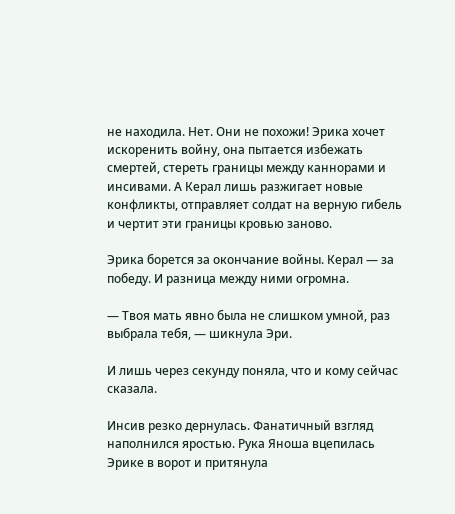не находила. Нет. Они не похожи! Эрика хочет искоренить войну, она пытается избежать смертей, стереть границы между каннорами и инсивами. А Керал лишь разжигает новые конфликты, отправляет солдат на верную гибель и чертит эти границы кровью заново.

Эрика борется за окончание войны. Керал — за победу. И разница между ними огромна.

— Твоя мать явно была не слишком умной, раз выбрала тебя, — шикнула Эри.

И лишь через секунду поняла, что и кому сейчас сказала.

Инсив резко дернулась. Фанатичный взгляд наполнился яростью. Рука Яноша вцепилась Эрике в ворот и притянула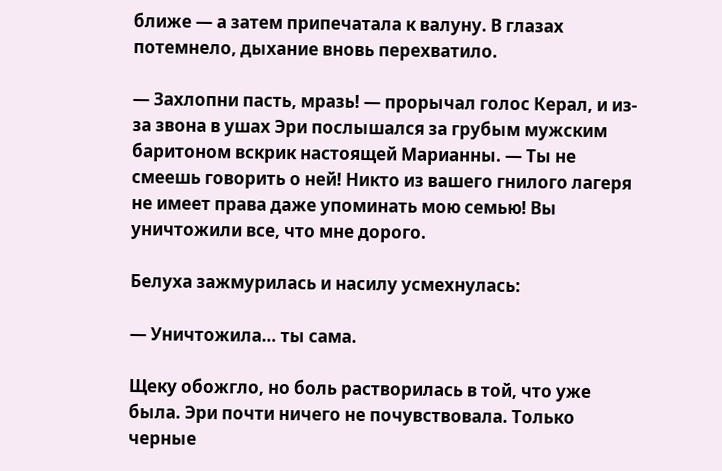ближе — а затем припечатала к валуну. В глазах потемнело, дыхание вновь перехватило.

— Захлопни пасть, мразь! — прорычал голос Керал, и из-за звона в ушах Эри послышался за грубым мужским баритоном вскрик настоящей Марианны. — Ты не смеешь говорить о ней! Никто из вашего гнилого лагеря не имеет права даже упоминать мою семью! Вы уничтожили все, что мне дорого.

Белуха зажмурилась и насилу усмехнулась:

— Уничтожила… ты сама.

Щеку обожгло, но боль растворилась в той, что уже была. Эри почти ничего не почувствовала. Только черные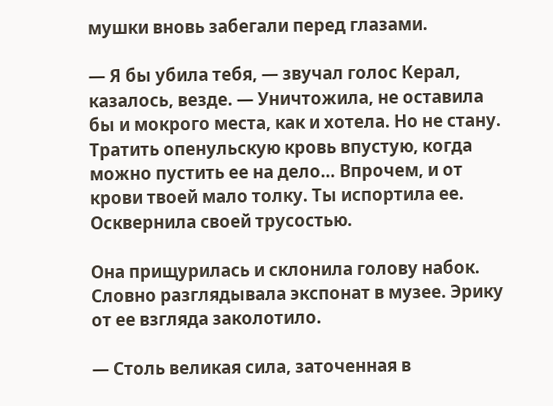мушки вновь забегали перед глазами.

— Я бы убила тебя, — звучал голос Керал, казалось, везде. — Уничтожила, не оставила бы и мокрого места, как и хотела. Но не стану. Тратить опенульскую кровь впустую, когда можно пустить ее на дело… Впрочем, и от крови твоей мало толку. Ты испортила ее. Осквернила своей трусостью.

Она прищурилась и склонила голову набок. Словно разглядывала экспонат в музее. Эрику от ее взгляда заколотило.

— Столь великая сила, заточенная в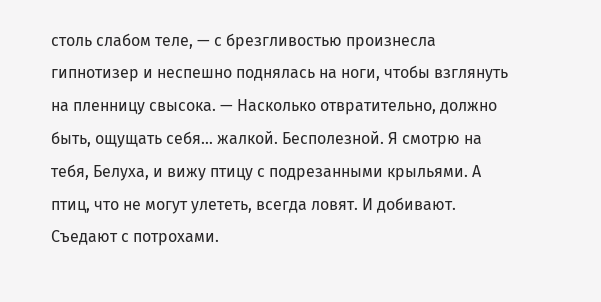столь слабом теле, — с брезгливостью произнесла гипнотизер и неспешно поднялась на ноги, чтобы взглянуть на пленницу свысока. — Насколько отвратительно, должно быть, ощущать себя… жалкой. Бесполезной. Я смотрю на тебя, Белуха, и вижу птицу с подрезанными крыльями. А птиц, что не могут улететь, всегда ловят. И добивают. Съедают с потрохами.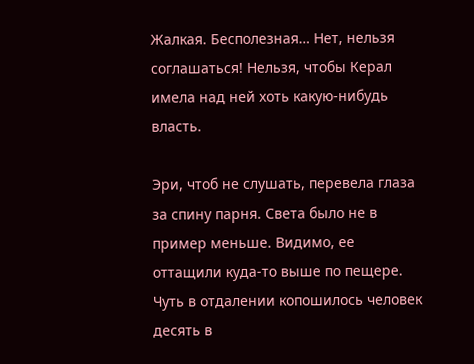Жалкая. Бесполезная… Нет, нельзя соглашаться! Нельзя, чтобы Керал имела над ней хоть какую-нибудь власть.

Эри, чтоб не слушать, перевела глаза за спину парня. Света было не в пример меньше. Видимо, ее оттащили куда-то выше по пещере. Чуть в отдалении копошилось человек десять в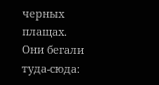черных плащах. Они бегали туда-сюда: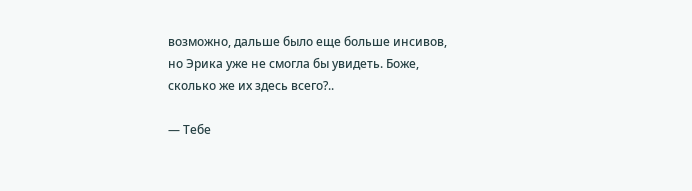возможно, дальше было еще больше инсивов, но Эрика уже не смогла бы увидеть. Боже, сколько же их здесь всего?..

— Тебе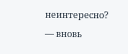неинтересно? — вновь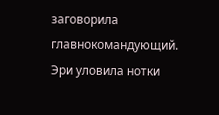заговорила главнокомандующий. Эри уловила нотки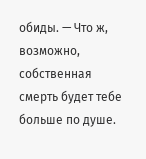обиды. — Что ж, возможно, собственная смерть будет тебе больше по душе.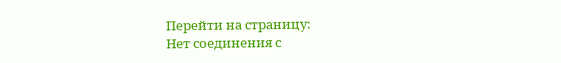Перейти на страницу:
Нет соединения с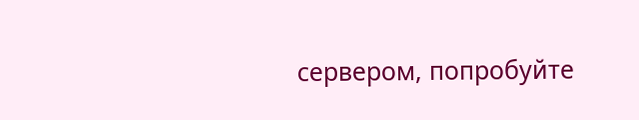сервером, попробуйте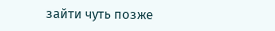зайти чуть позже